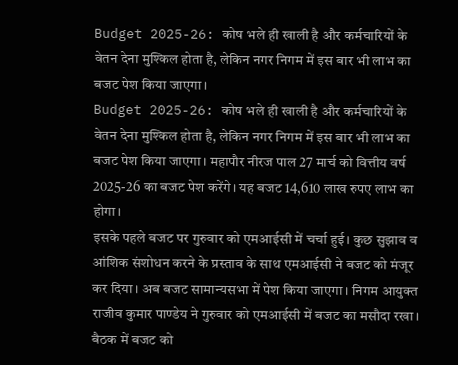Budget 2025-26: कोष भले ही खाली है और कर्मचारियों के वेतन देना मुश्किल होता है, लेकिन नगर निगम में इस बार भी लाभ का बजट पेश किया जाएगा।
Budget 2025-26: कोष भले ही खाली है और कर्मचारियों के वेतन देना मुश्किल होता है, लेकिन नगर निगम में इस बार भी लाभ का बजट पेश किया जाएगा। महापौर नीरज पाल 27 मार्च को वित्तीय वर्ष 2025-26 का बजट पेश करेंगे। यह बजट 14,610 लाख रुपए लाभ का होगा।
इसके पहले बजट पर गुरुवार को एमआईसी में चर्चा हुई। कुछ सुझाव व आंशिक संशोधन करने के प्रस्ताव के साथ एमआईसी ने बजट को मंजूर कर दिया। अब बजट सामान्यसभा में पेश किया जाएगा। निगम आयुक्त राजीव कुमार पाण्डेय ने गुरुवार को एमआईसी में बजट का मसौदा रखा। बैठक में बजट को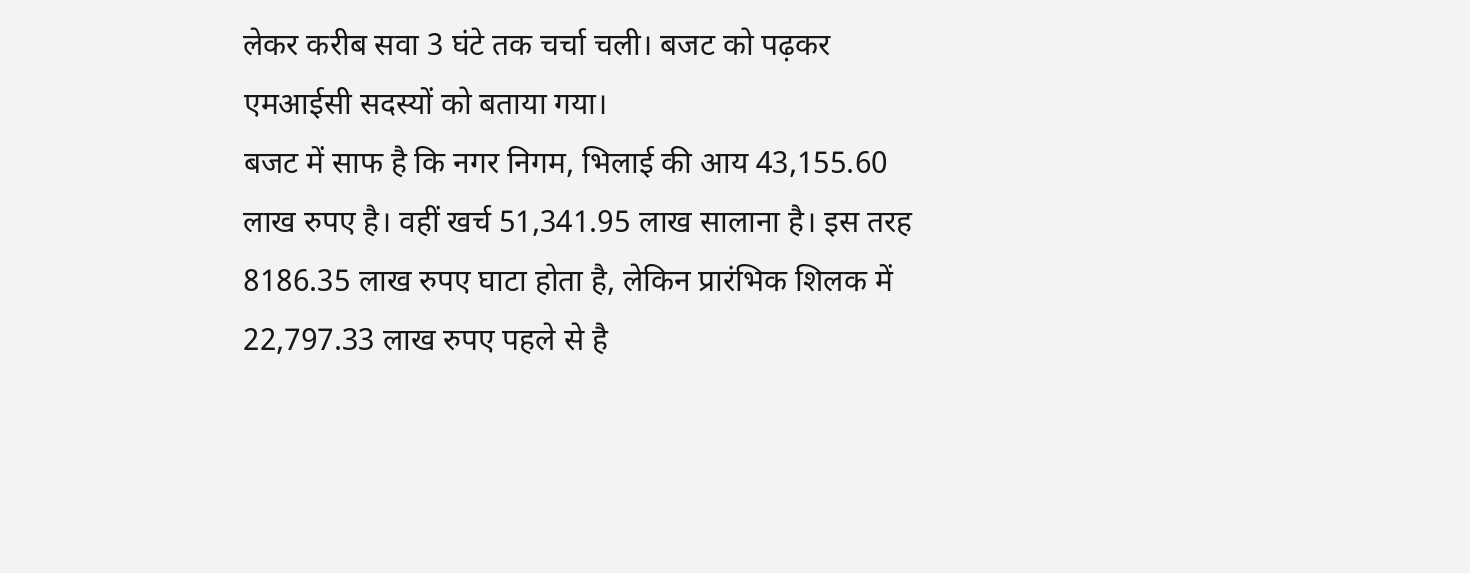लेकर करीब सवा 3 घंटे तक चर्चा चली। बजट को पढ़कर एमआईसी सदस्यों को बताया गया।
बजट में साफ है कि नगर निगम, भिलाई की आय 43,155.60 लाख रुपए है। वहीं खर्च 51,341.95 लाख सालाना है। इस तरह 8186.35 लाख रुपए घाटा होता है, लेकिन प्रारंभिक शिलक में 22,797.33 लाख रुपए पहले से है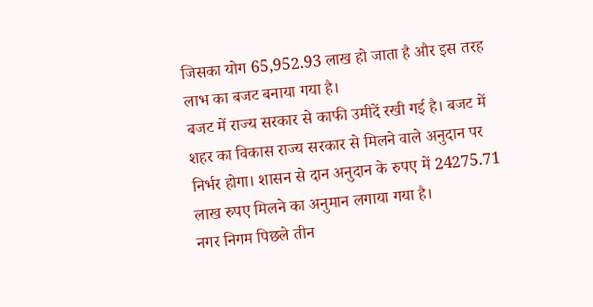जिसका योग 65,952.93 लाख हो जाता है और इस तरह लाभ का बजट बनाया गया है।
बजट में राज्य सरकार से काफी उमीदें रखी गई है। बजट में शहर का विकास राज्य सरकार से मिलने वाले अनुदान पर निर्भर होगा। शासन से दान अनुदान के रुपए में 24275.71 लाख रुपए मिलने का अनुमान लगाया गया है।
नगर निगम पिछले तीन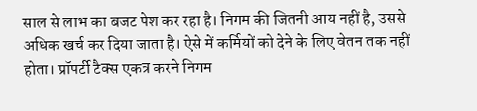साल से लाभ का बजट पेश कर रहा है। निगम की जितनी आय नहीं है, उससे अधिक खर्च कर दिया जाता है। ऐसे में कर्मियों को देने के लिए वेतन तक नहीं होता। प्रॉपर्टी टैक्स एकत्र करने निगम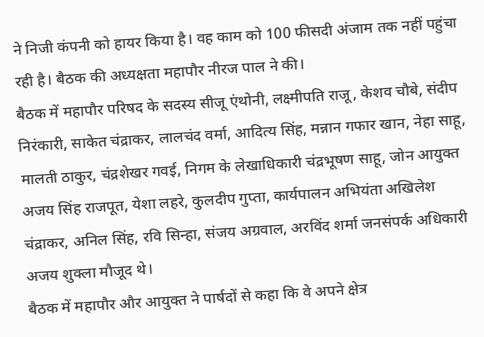ने निजी कंपनी को हायर किया है। वह काम को 100 फीसदी अंजाम तक नहीं पहुंचा रही है। बैठक की अध्यक्षता महापौर नीरज पाल ने की।
बैठक में महापौर परिषद के सदस्य सीजू एंथोनी, लक्ष्मीपति राजू, केशव चौबे, संदीप निरंकारी, साकेत चंद्राकर, लालचंद वर्मा, आदित्य सिंह, मन्नान गफार खान, नेहा साहू, मालती ठाकुर, चंद्रशेखर गवई, निगम के लेखाधिकारी चंद्रभूषण साहू, जोन आयुक्त अजय सिंह राजपूत, येशा लहरे, कुलदीप गुप्ता, कार्यपालन अभियंता अखिलेश चंद्राकर, अनिल सिंह, रवि सिन्हा, संजय अग्रवाल, अरविंद शर्मा जनसंपर्क अधिकारी अजय शुक्ला मौजूद थे।
बैठक में महापौर और आयुक्त ने पार्षदों से कहा कि वे अपने क्षेत्र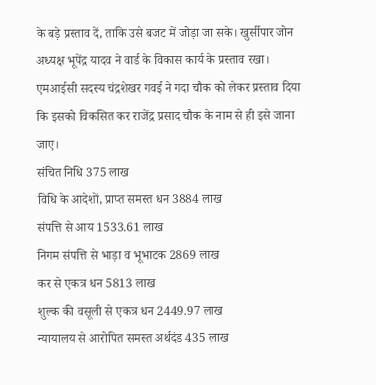के बड़े प्रस्ताव दें, ताकि उसे बजट में जोड़ा जा सके। खुर्सीपार जोन अध्यक्ष भूपेंद्र यादव ने वार्ड के विकास कार्य के प्रस्ताव रखा। एमआईसी सदस्य चंद्रशेखर गवई ने गदा चौक को लेकर प्रस्ताव दिया कि इसको विकसित कर राजेंद्र प्रसाद चौक के नाम से ही इसे जाना जाए।
संचित निधि 375 लाख
विधि के आदेशों, प्राप्त समस्त धन 3884 लाख
संपत्ति से आय 1533.61 लाख
निगम संपत्ति से भाड़ा व भूभाटक 2869 लाख
कर से एकत्र धन 5813 लाख
शुल्क की वसूली से एकत्र धन 2449.97 लाख
न्यायालय से आरोपित समस्त अर्थदंड 435 लाख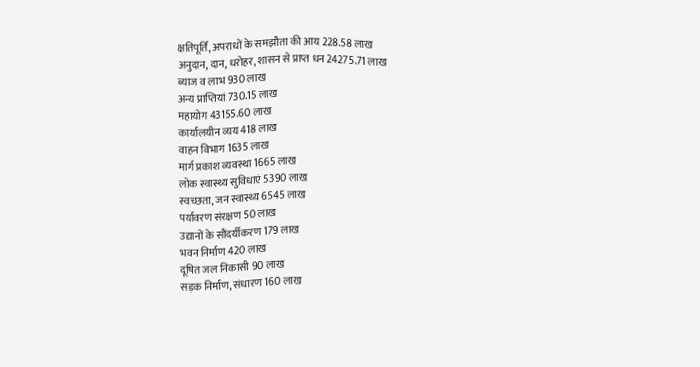क्षतिपूर्ति, अपराधों के समझौता की आय 228.58 लाख
अनुदान, दान, धरोहर, शासन से प्राप्त धन 24275.71 लाख
ब्याज व लाभ 930 लाख
अन्य प्राप्तियां 730.15 लाख
महायोग 43155.60 लाख
कार्यालयीन व्यय 418 लाख
वाहन विभाग 1635 लाख
मार्ग प्रकाश व्यवस्था 1665 लाख
लोक स्वास्थ्य सुविधाएं 5390 लाख
स्वच्छता, जन स्वास्थ्य 6545 लाख
पर्यावरण संरक्षण 50 लाख
उद्यानों के सौंदर्यीकरण 179 लाख
भवन निर्माण 420 लाख
दूषित जल निकासी 90 लाख
सड़क निर्माण, संधारण 160 लाख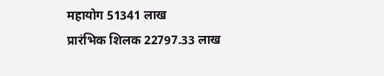महायोग 51341 लाख
प्रारंभिक शिलक 22797.33 लाख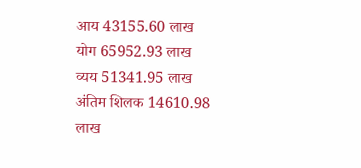आय 43155.60 लाख
योग 65952.93 लाख
व्यय 51341.95 लाख
अंतिम शिलक 14610.98 लाख